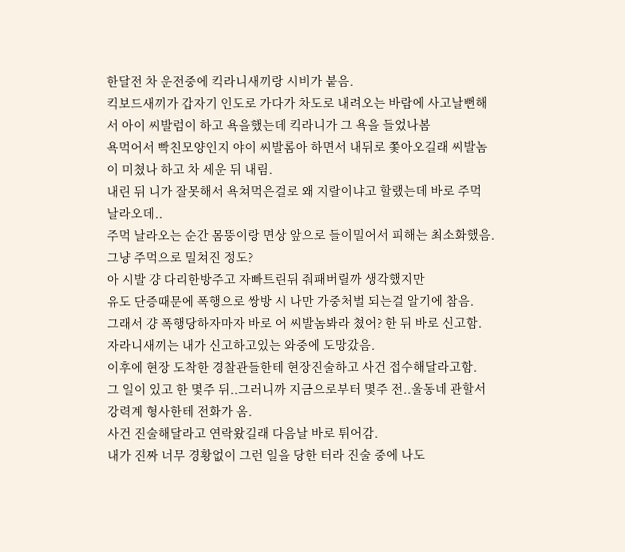한달전 차 운전중에 킥라니새끼랑 시비가 붙음.
킥보드새끼가 갑자기 인도로 가다가 차도로 내려오는 바람에 사고날뻔해서 아이 씨발럼이 하고 욕을했는데 킥라니가 그 욕을 들었나봄
욕먹어서 빡친모양인지 야이 씨발롬아 하면서 내뒤로 쫓아오길래 씨발놈이 미쳤나 하고 차 세운 뒤 내림.
내린 뒤 니가 잘못해서 욕쳐먹은걸로 왜 지랄이냐고 할랬는데 바로 주먹 날라오데..
주먹 날라오는 순간 몸뚱이랑 면상 앞으로 들이밀어서 피해는 최소화했음. 그냥 주먹으로 밀쳐진 정도?
아 시발 걍 다리한방주고 자빠트린뒤 줘패버릴까 생각했지만
유도 단증때문에 폭행으로 쌍방 시 나만 가중처벌 되는걸 알기에 참음.
그래서 걍 폭행당하자마자 바로 어 씨발놈봐라 쳤어? 한 뒤 바로 신고함. 자라니새끼는 내가 신고하고있는 와중에 도망갔음.
이후에 현장 도착한 경찰관들한테 현장진술하고 사건 접수해달라고함.
그 일이 있고 한 몇주 뒤..그러니까 지금으로부터 몇주 전..울동네 관할서 강력계 형사한테 전화가 옴.
사건 진술해달라고 연락왔길래 다음날 바로 튀어감.
내가 진짜 너무 경황없이 그런 일을 당한 터라 진술 중에 나도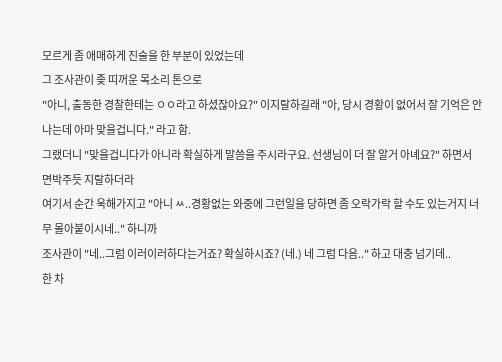모르게 좀 애매하게 진술을 한 부분이 있었는데
그 조사관이 좆 띠꺼운 목소리 톤으로
"아니, 출동한 경찰한테는 ㅇㅇ라고 하셨잖아요?" 이지랄하길래 "아, 당시 경황이 없어서 잘 기억은 안나는데 아마 맞을겁니다." 라고 함.
그랬더니 "맞을겁니다가 아니라 확실하게 말씀을 주시라구요. 선생님이 더 잘 알거 아녜요?" 하면서 면박주듯 지랄하더라
여기서 순간 욱해가지고 "아니 ㅆ..경황없는 와중에 그런일을 당하면 좀 오락가락 할 수도 있는거지 너무 몰아붙이시네.." 하니까
조사관이 "네..그럼 이러이러하다는거죠? 확실하시죠? (네.) 네 그럼 다음.." 하고 대충 넘기데..
한 차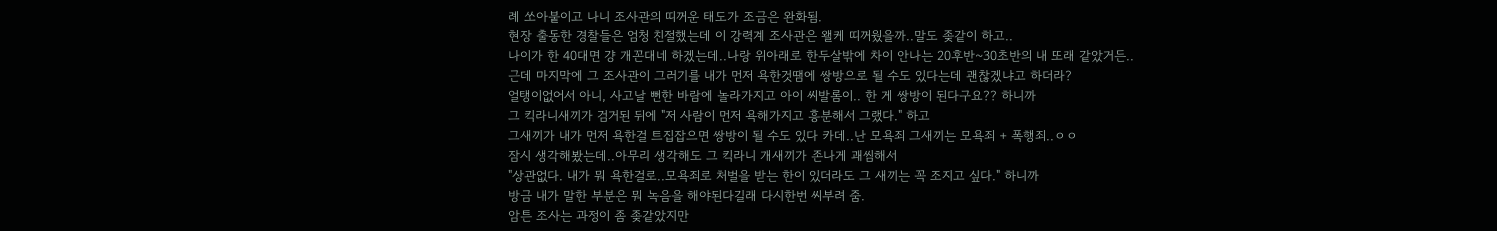례 쏘아붙이고 나니 조사관의 띠꺼운 태도가 조금은 완화됨.
현장 출동한 경찰들은 엄청 친절했는데 이 강력계 조사관은 왤케 띠꺼웠을까..말도 좆같이 하고..
나이가 한 40대면 걍 개꼰대네 하겠는데..나랑 위아래로 한두살밖에 차이 안나는 20후반~30초반의 내 또래 같았거든..
근데 마지막에 그 조사관이 그러기를 내가 먼저 욕한것땜에 쌍방으로 될 수도 있다는데 괜찮겠냐고 하더라?
얼탱이없어서 아니, 사고날 뻔한 바람에 놀라가지고 아이 씨발롬이.. 한 게 쌍방이 된다구요?? 하니까
그 킥라니새끼가 검거된 뒤에 "저 사람이 먼저 욕해가지고 흥분해서 그랬다." 하고
그새끼가 내가 먼저 욕한걸 트집잡으면 쌍방이 될 수도 있다 카데..난 모욕죄 그새끼는 모욕죄 + 폭행죄..ㅇㅇ
잠시 생각해봤는데..아무리 생각해도 그 킥라니 개새끼가 존나게 괘씸해서
"상관없다. 내가 뭐 욕한걸로..모욕죄로 처벌을 받는 한이 있더라도 그 새끼는 꼭 조지고 싶다." 하니까
방금 내가 말한 부분은 뭐 녹음을 해야된다길래 다시한번 씨부려 줌.
암튼 조사는 과정이 좀 좆같았지만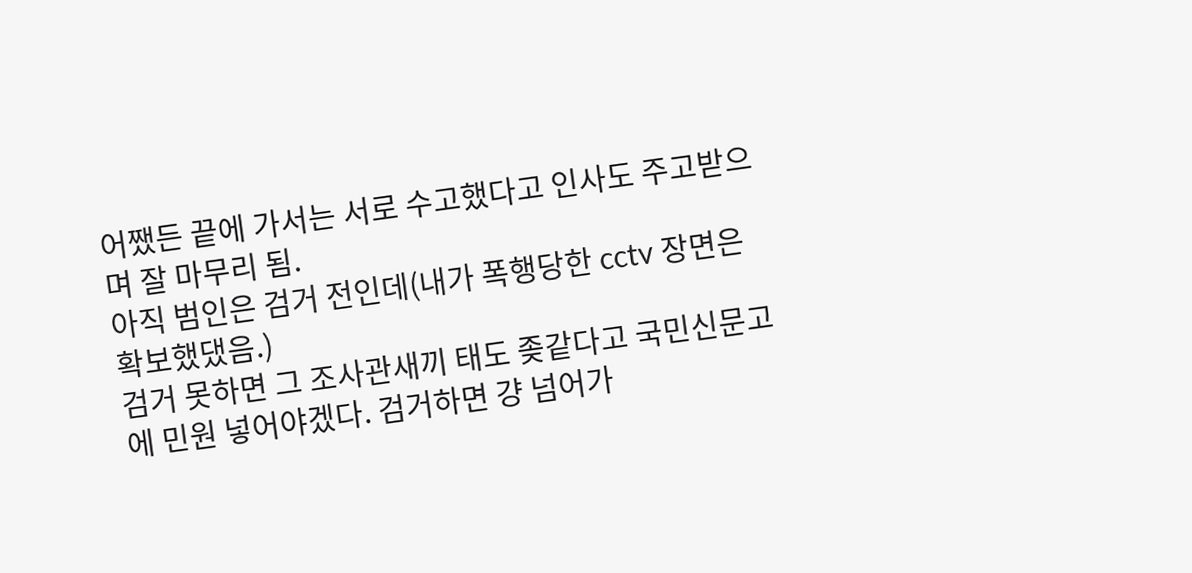어쨌든 끝에 가서는 서로 수고했다고 인사도 주고받으며 잘 마무리 됨.
아직 범인은 검거 전인데(내가 폭행당한 cctv 장면은 확보했댔음.)
검거 못하면 그 조사관새끼 태도 좆같다고 국민신문고에 민원 넣어야겠다. 검거하면 걍 넘어가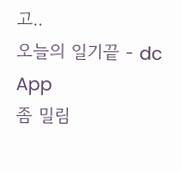고..
오늘의 일기끝 - dc App
좀 밀림